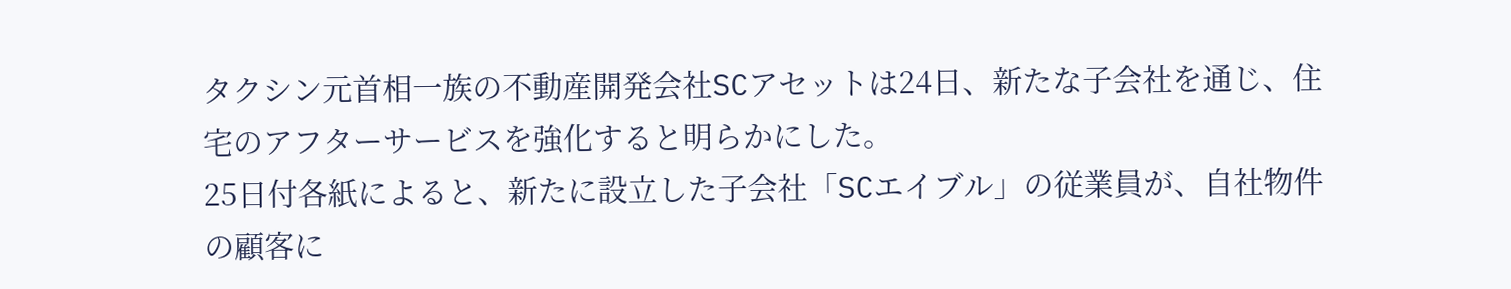タクシン元首相一族の不動産開発会社SCアセットは24日、新たな子会社を通じ、住宅のアフターサービスを強化すると明らかにした。
25日付各紙によると、新たに設立した子会社「SCエイブル」の従業員が、自社物件の顧客に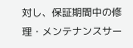対し、保証期間中の修理・メンテナンスサー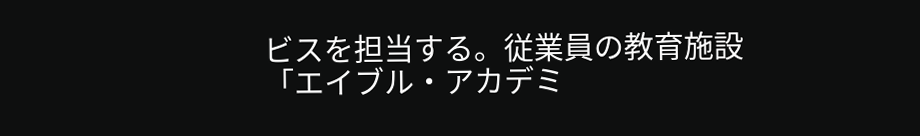ビスを担当する。従業員の教育施設「エイブル・アカデミ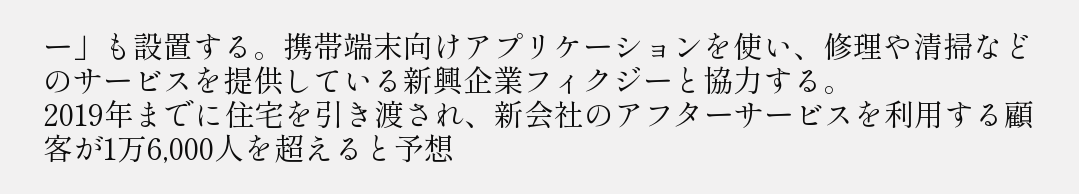ー」も設置する。携帯端末向けアプリケーションを使い、修理や清掃などのサービスを提供している新興企業フィクジーと協力する。
2019年までに住宅を引き渡され、新会社のアフターサービスを利用する顧客が1万6,000人を超えると予想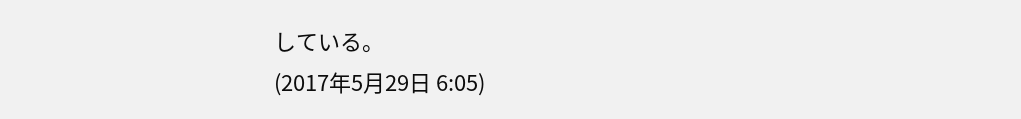している。
(2017年5月29日 6:05)